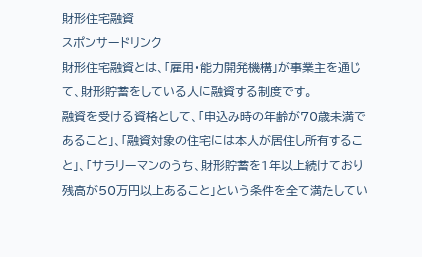財形住宅融資
スポンサードリンク
財形住宅融資とは、「雇用・能力開発機構」が事業主を通じて、財形貯蓄をしている人に融資する制度です。
融資を受ける資格として、「申込み時の年齢が70歳未満であること」、「融資対象の住宅には本人が居住し所有すること」、「サラリーマンのうち、財形貯蓄を1年以上続けており残高が50万円以上あること」という条件を全て満たしてい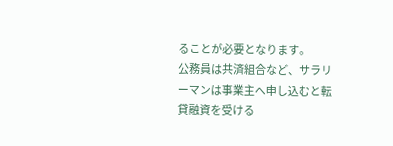ることが必要となります。
公務員は共済組合など、サラリーマンは事業主へ申し込むと転貸融資を受ける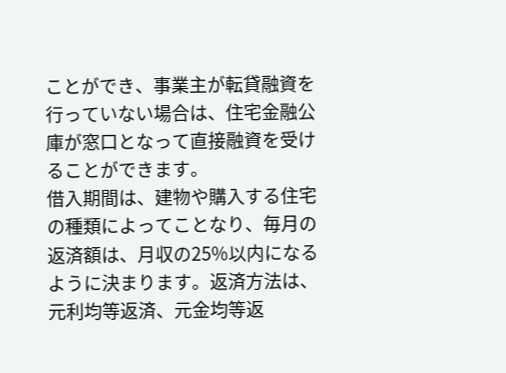ことができ、事業主が転貸融資を行っていない場合は、住宅金融公庫が窓口となって直接融資を受けることができます。
借入期間は、建物や購入する住宅の種類によってことなり、毎月の返済額は、月収の25%以内になるように決まります。返済方法は、元利均等返済、元金均等返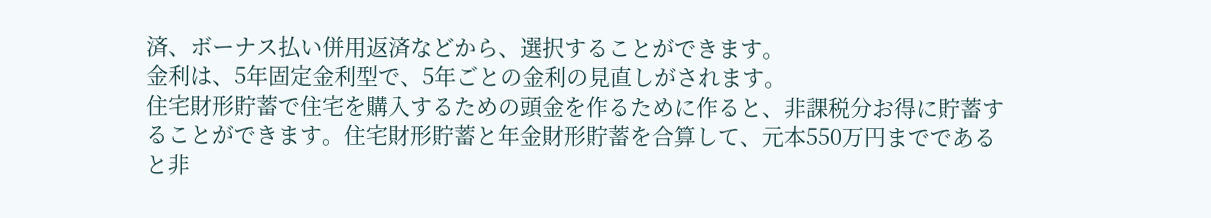済、ボーナス払い併用返済などから、選択することができます。
金利は、5年固定金利型で、5年ごとの金利の見直しがされます。
住宅財形貯蓄で住宅を購入するための頭金を作るために作ると、非課税分お得に貯蓄することができます。住宅財形貯蓄と年金財形貯蓄を合算して、元本550万円までであると非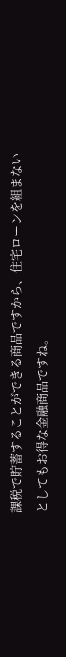課税で貯蓄することができる商品ですから、住宅ローンを組まないとしてもお得な金融商品ですね。